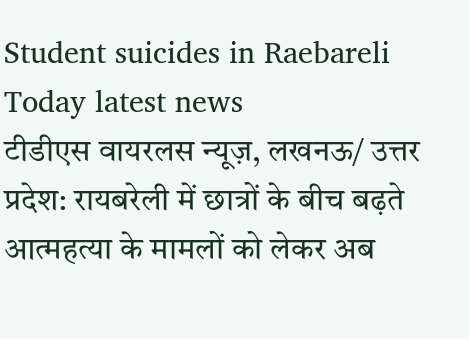Student suicides in Raebareli Today latest news
टीडीएस वायरलस न्यूज़, लखनऊ/ उत्तर प्रदेश: रायबरेली में छात्रों के बीच बढ़ते आत्महत्या के मामलों को लेकर अब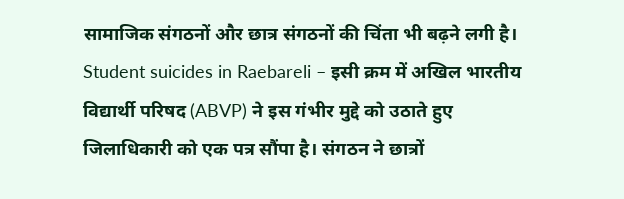सामाजिक संगठनों और छात्र संगठनों की चिंता भी बढ़ने लगी है।
Student suicides in Raebareli – इसी क्रम में अखिल भारतीय विद्यार्थी परिषद (ABVP) ने इस गंभीर मुद्दे को उठाते हुए जिलाधिकारी को एक पत्र सौंपा है। संगठन ने छात्रों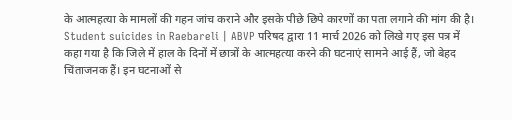के आत्महत्या के मामलों की गहन जांच कराने और इसके पीछे छिपे कारणों का पता लगाने की मांग की है।
Student suicides in Raebareli | ABVP परिषद द्वारा 11 मार्च 2026 को लिखे गए इस पत्र में कहा गया है कि जिले में हाल के दिनों में छात्रों के आत्महत्या करने की घटनाएं सामने आई हैं, जो बेहद चिंताजनक हैं। इन घटनाओं से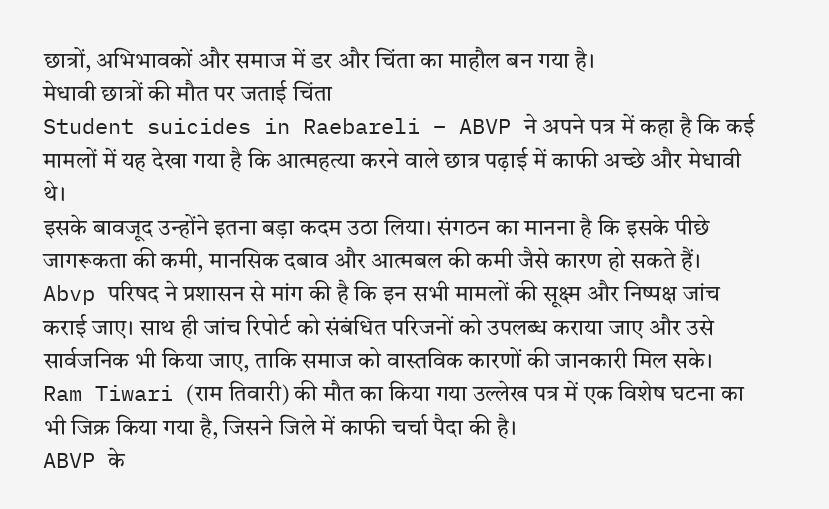छात्रों, अभिभावकों और समाज में डर और चिंता का माहौल बन गया है।
मेधावी छात्रों की मौत पर जताई चिंता
Student suicides in Raebareli – ABVP ने अपने पत्र में कहा है कि कई मामलों में यह देखा गया है कि आत्महत्या करने वाले छात्र पढ़ाई में काफी अच्छे और मेधावी थे।
इसके बावजूद उन्होंने इतना बड़ा कदम उठा लिया। संगठन का मानना है कि इसके पीछे जागरूकता की कमी, मानसिक दबाव और आत्मबल की कमी जैसे कारण हो सकते हैं।
Abvp परिषद ने प्रशासन से मांग की है कि इन सभी मामलों की सूक्ष्म और निष्पक्ष जांच कराई जाए। साथ ही जांच रिपोर्ट को संबंधित परिजनों को उपलब्ध कराया जाए और उसे सार्वजनिक भी किया जाए, ताकि समाज को वास्तविक कारणों की जानकारी मिल सके।
Ram Tiwari (राम तिवारी) की मौत का किया गया उल्लेख पत्र में एक विशेष घटना का भी जिक्र किया गया है, जिसने जिले में काफी चर्चा पैदा की है।
ABVP के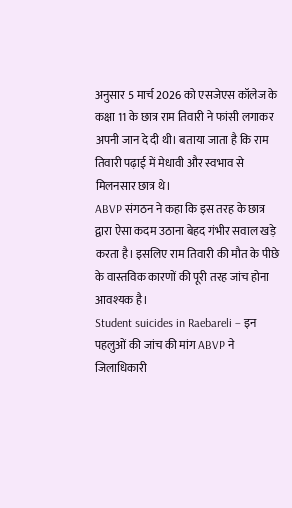अनुसार 5 मार्च 2026 को एसजेएस कॉलेज के कक्षा 11 के छात्र राम तिवारी ने फांसी लगाकर अपनी जान दे दी थी। बताया जाता है कि राम तिवारी पढ़ाई में मेधावी और स्वभाव से मिलनसार छात्र थे।
ABVP संगठन ने कहा कि इस तरह के छात्र द्वारा ऐसा कदम उठाना बेहद गंभीर सवाल खड़े करता है। इसलिए राम तिवारी की मौत के पीछे के वास्तविक कारणों की पूरी तरह जांच होना आवश्यक है।
Student suicides in Raebareli – इन पहलुओं की जांच की मांग ABVP ने जिलाधिकारी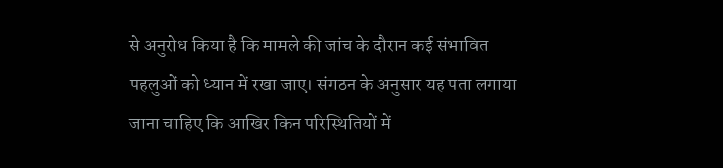से अनुरोध किया है कि मामले की जांच के दौरान कई संभावित पहलुओं को ध्यान में रखा जाए। संगठन के अनुसार यह पता लगाया जाना चाहिए कि आखिर किन परिस्थितियों में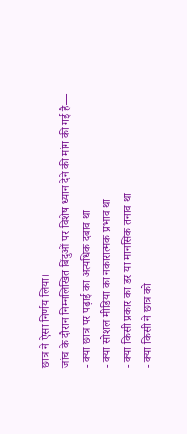छात्र ने ऐसा निर्णय लिया।
जांच के दौरान निम्नलिखित बिंदुओं पर विशेष ध्यान देने की मांग की गई है—
- क्या छात्र पर पढ़ाई का अत्यधिक दबाव था
- क्या सोशल मीडिया का नकारात्मक प्रभाव था
- क्या किसी प्रकार का डर या मानसिक तनाव था
- क्या किसी ने छात्र को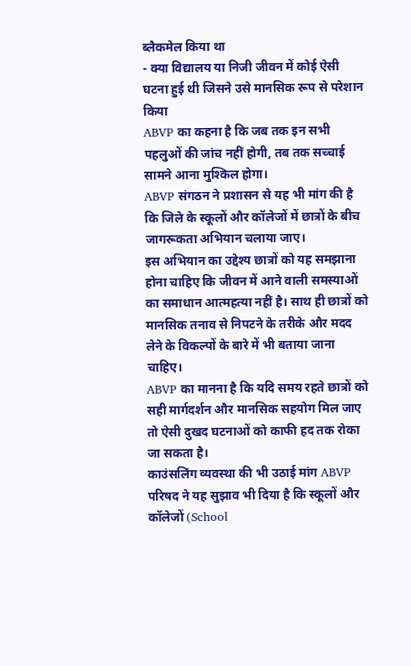ब्लैकमेल किया था
- क्या विद्यालय या निजी जीवन में कोई ऐसी घटना हुई थी जिसने उसे मानसिक रूप से परेशान किया
ABVP का कहना है कि जब तक इन सभी पहलुओं की जांच नहीं होगी, तब तक सच्चाई सामने आना मुश्किल होगा।
ABVP संगठन ने प्रशासन से यह भी मांग की है कि जिले के स्कूलों और कॉलेजों में छात्रों के बीच जागरूकता अभियान चलाया जाए।
इस अभियान का उद्देश्य छात्रों को यह समझाना होना चाहिए कि जीवन में आने वाली समस्याओं का समाधान आत्महत्या नहीं है। साथ ही छात्रों को मानसिक तनाव से निपटने के तरीके और मदद लेने के विकल्पों के बारे में भी बताया जाना चाहिए।
ABVP का मानना है कि यदि समय रहते छात्रों को सही मार्गदर्शन और मानसिक सहयोग मिल जाए तो ऐसी दुखद घटनाओं को काफी हद तक रोका जा सकता है।
काउंसलिंग व्यवस्था की भी उठाई मांग ABVP परिषद ने यह सुझाव भी दिया है कि स्कूलों और कॉलेजों (School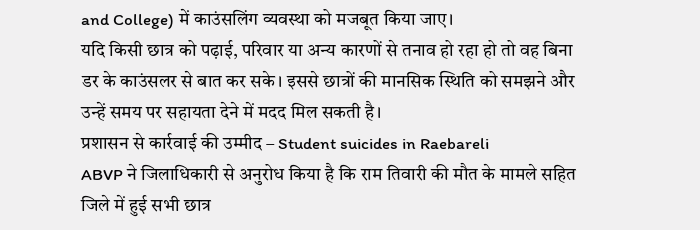and College) में काउंसलिंग व्यवस्था को मजबूत किया जाए।
यदि किसी छात्र को पढ़ाई, परिवार या अन्य कारणों से तनाव हो रहा हो तो वह बिना डर के काउंसलर से बात कर सके। इससे छात्रों की मानसिक स्थिति को समझने और उन्हें समय पर सहायता देने में मदद मिल सकती है।
प्रशासन से कार्रवाई की उम्मीद – Student suicides in Raebareli
ABVP ने जिलाधिकारी से अनुरोध किया है कि राम तिवारी की मौत के मामले सहित जिले में हुई सभी छात्र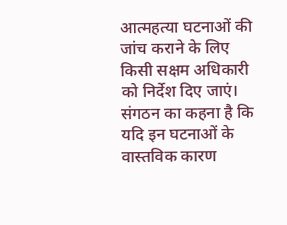आत्महत्या घटनाओं की जांच कराने के लिए किसी सक्षम अधिकारी को निर्देश दिए जाएं।
संगठन का कहना है कि यदि इन घटनाओं के वास्तविक कारण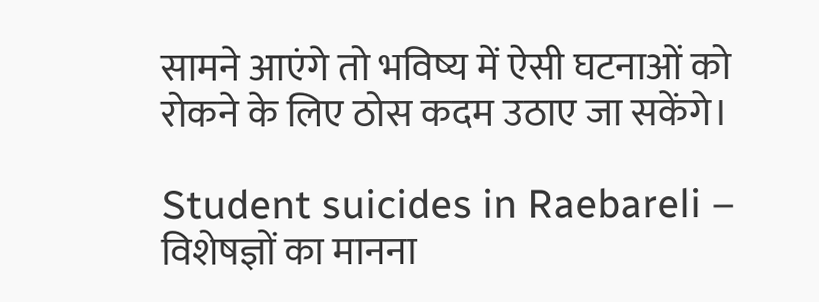सामने आएंगे तो भविष्य में ऐसी घटनाओं को रोकने के लिए ठोस कदम उठाए जा सकेंगे।

Student suicides in Raebareli – विशेषज्ञों का मानना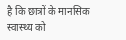है कि छात्रों के मानसिक स्वास्थ्य को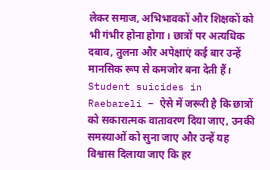लेकर समाज, अभिभावकों और शिक्षकों को भी गंभीर होना होगा। छात्रों पर अत्यधिक दबाव, तुलना और अपेक्षाएं कई बार उन्हें मानसिक रूप से कमजोर बना देती हैं।
Student suicides in Raebareli – ऐसे में जरूरी है कि छात्रों को सकारात्मक वातावरण दिया जाए, उनकी समस्याओं को सुना जाए और उन्हें यह विश्वास दिलाया जाए कि हर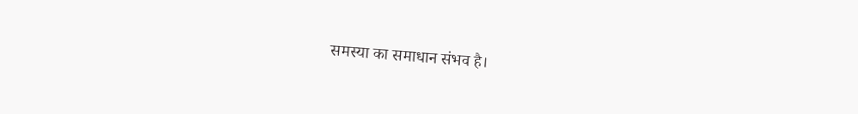समस्या का समाधान संभव है।